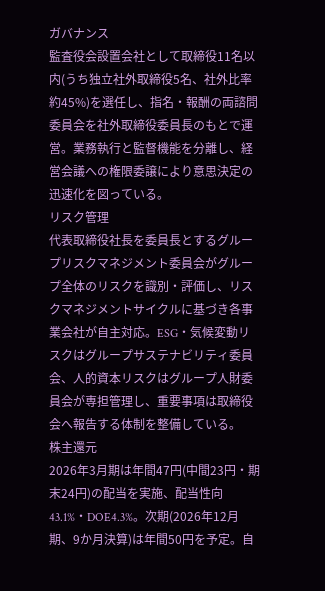ガバナンス
監査役会設置会社として取締役11名以内(うち独立社外取締役5名、社外比率約45%)を選任し、指名・報酬の両諮問委員会を社外取締役委員長のもとで運営。業務執行と監督機能を分離し、経営会議への権限委譲により意思決定の迅速化を図っている。
リスク管理
代表取締役社長を委員長とするグループリスクマネジメント委員会がグループ全体のリスクを識別・評価し、リスクマネジメントサイクルに基づき各事業会社が自主対応。ESG・気候変動リスクはグループサステナビリティ委員会、人的資本リスクはグループ人財委員会が専担管理し、重要事項は取締役会へ報告する体制を整備している。
株主還元
2026年3月期は年間47円(中間23円・期末24円)の配当を実施、配当性向43.1%・DOE4.3%。次期(2026年12月期、9か月決算)は年間50円を予定。自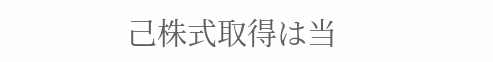己株式取得は当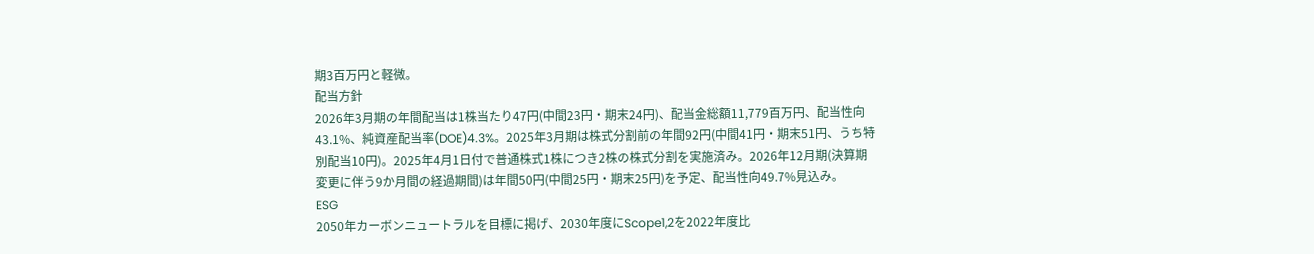期3百万円と軽微。
配当方針
2026年3月期の年間配当は1株当たり47円(中間23円・期末24円)、配当金総額11,779百万円、配当性向43.1%、純資産配当率(DOE)4.3%。2025年3月期は株式分割前の年間92円(中間41円・期末51円、うち特別配当10円)。2025年4月1日付で普通株式1株につき2株の株式分割を実施済み。2026年12月期(決算期変更に伴う9か月間の経過期間)は年間50円(中間25円・期末25円)を予定、配当性向49.7%見込み。
ESG
2050年カーボンニュートラルを目標に掲げ、2030年度にScope1,2を2022年度比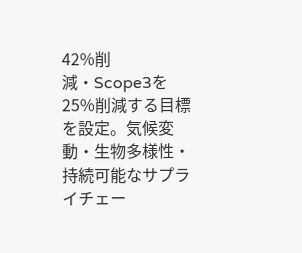42%削減・Scope3を25%削減する目標を設定。気候変動・生物多様性・持続可能なサプライチェー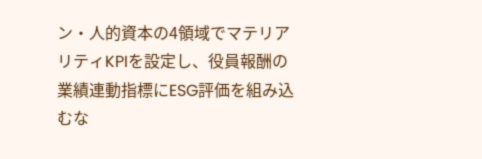ン・人的資本の4領域でマテリアリティKPIを設定し、役員報酬の業績連動指標にESG評価を組み込むな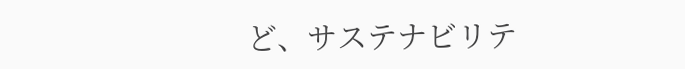ど、サステナビリテ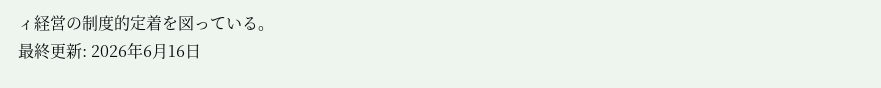ィ経営の制度的定着を図っている。
最終更新: 2026年6月16日